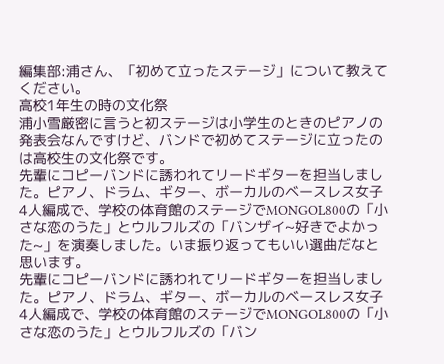編集部:浦さん、「初めて立ったステージ」について教えてください。
高校1年生の時の文化祭
浦小雪厳密に言うと初ステージは小学生のときのピアノの発表会なんですけど、バンドで初めてステージに立ったのは高校生の文化祭です。
先輩にコピーバンドに誘われてリードギターを担当しました。ピアノ、ドラム、ギター、ボーカルのベースレス女子4人編成で、学校の体育館のステージでMONGOL800の「小さな恋のうた」とウルフルズの「バンザイ~好きでよかった~」を演奏しました。いま振り返ってもいい選曲だなと思います。
先輩にコピーバンドに誘われてリードギターを担当しました。ピアノ、ドラム、ギター、ボーカルのベースレス女子4人編成で、学校の体育館のステージでMONGOL800の「小さな恋のうた」とウルフルズの「バン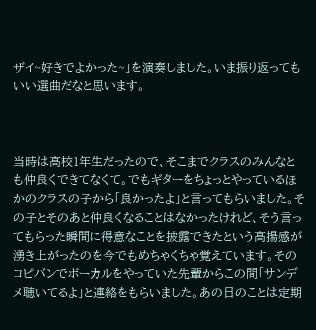ザイ~好きでよかった~」を演奏しました。いま振り返ってもいい選曲だなと思います。



当時は高校1年生だったので、そこまでクラスのみんなとも仲良くできてなくて。でもギターをちょっとやっているほかのクラスの子から「良かったよ」と言ってもらいました。その子とそのあと仲良くなることはなかったけれど、そう言ってもらった瞬間に得意なことを披露できたという高揚感が湧き上がったのを今でもめちゃくちゃ覚えています。そのコピバンでボーカルをやっていた先輩からこの間「サンデメ聴いてるよ」と連絡をもらいました。あの日のことは定期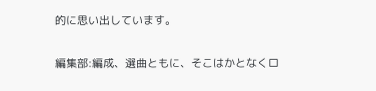的に思い出しています。

編集部:編成、選曲ともに、そこはかとなくロ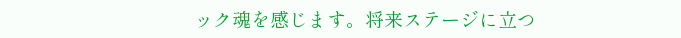ック魂を感じます。将来ステージに立つ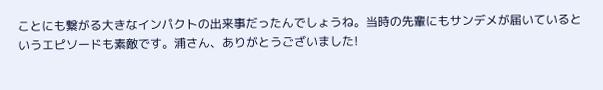ことにも繋がる大きなインパクトの出来事だったんでしょうね。当時の先輩にもサンデメが届いているというエピソードも素敵です。浦さん、ありがとうございました!